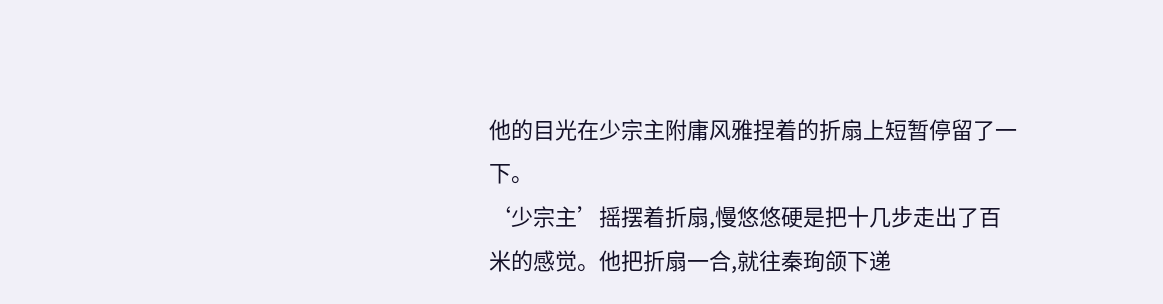他的目光在少宗主附庸风雅捏着的折扇上短暂停留了一下。
‘少宗主’摇摆着折扇,慢悠悠硬是把十几步走出了百米的感觉。他把折扇一合,就往秦珣颌下递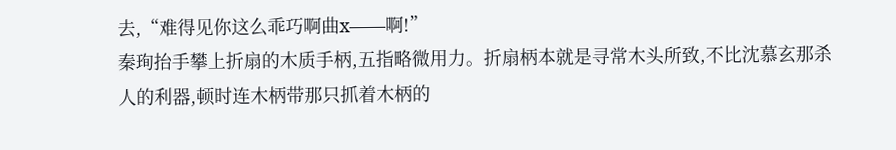去,“难得见你这么乖巧啊曲x——啊!”
秦珣抬手攀上折扇的木质手柄,五指略微用力。折扇柄本就是寻常木头所致,不比沈慕玄那杀人的利器,顿时连木柄带那只抓着木柄的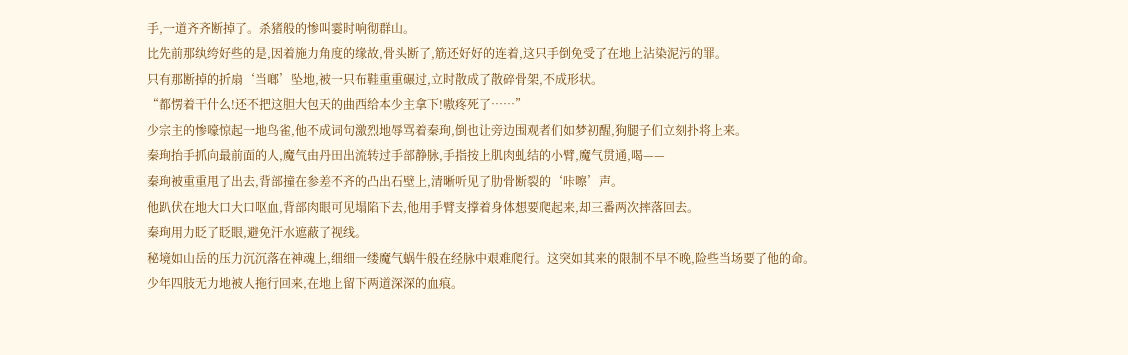手,一道齐齐断掉了。杀猪般的惨叫霎时响彻群山。
比先前那纨绔好些的是,因着施力角度的缘故,骨头断了,筋还好好的连着,这只手倒免受了在地上沾染泥污的罪。
只有那断掉的折扇‘当啷’坠地,被一只布鞋重重碾过,立时散成了散碎骨架,不成形状。
“都愣着干什么!还不把这胆大包天的曲西给本少主拿下!嗷疼死了……”
少宗主的惨嚎惊起一地鸟雀,他不成词句激烈地辱骂着秦珣,倒也让旁边围观者们如梦初醒,狗腿子们立刻扑将上来。
秦珣抬手抓向最前面的人,魔气由丹田出流转过手部静脉,手指按上肌肉虬结的小臂,魔气贯通,喝——
秦珣被重重甩了出去,背部撞在参差不齐的凸出石壁上,清晰听见了肋骨断裂的‘咔嚓’声。
他趴伏在地大口大口呕血,背部肉眼可见塌陷下去,他用手臂支撑着身体想要爬起来,却三番两次摔落回去。
秦珣用力眨了眨眼,避免汗水遮蔽了视线。
秘境如山岳的压力沉沉落在神魂上,细细一缕魔气蜗牛般在经脉中艰难爬行。这突如其来的限制不早不晚,险些当场要了他的命。
少年四肢无力地被人拖行回来,在地上留下两道深深的血痕。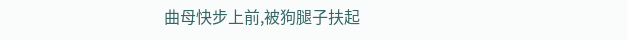曲母快步上前,被狗腿子扶起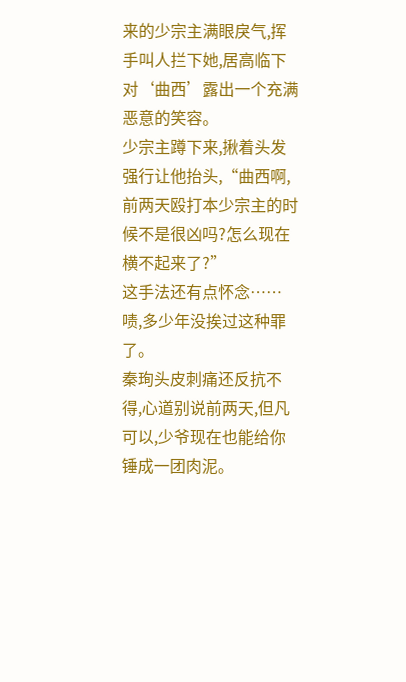来的少宗主满眼戾气,挥手叫人拦下她,居高临下对‘曲西’露出一个充满恶意的笑容。
少宗主蹲下来,揪着头发强行让他抬头,“曲西啊,前两天殴打本少宗主的时候不是很凶吗?怎么现在横不起来了?”
这手法还有点怀念……啧,多少年没挨过这种罪了。
秦珣头皮刺痛还反抗不得,心道别说前两天,但凡可以,少爷现在也能给你锤成一团肉泥。